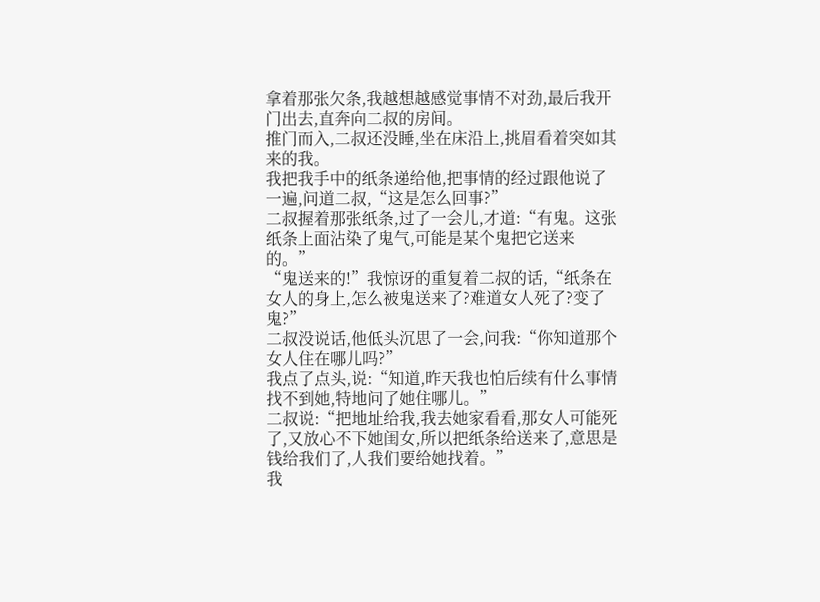拿着那张欠条,我越想越感觉事情不对劲,最后我开门出去,直奔向二叔的房间。
推门而入,二叔还没睡,坐在床沿上,挑眉看着突如其来的我。
我把我手中的纸条递给他,把事情的经过跟他说了一遍,问道二叔,“这是怎么回事?”
二叔握着那张纸条,过了一会儿,才道:“有鬼。这张纸条上面沾染了鬼气,可能是某个鬼把它送来的。”
“鬼送来的!”我惊讶的重复着二叔的话,“纸条在女人的身上,怎么被鬼送来了?难道女人死了?变了鬼?”
二叔没说话,他低头沉思了一会,问我:“你知道那个女人住在哪儿吗?”
我点了点头,说:“知道,昨天我也怕后续有什么事情找不到她,特地问了她住哪儿。”
二叔说:“把地址给我,我去她家看看,那女人可能死了,又放心不下她闺女,所以把纸条给送来了,意思是钱给我们了,人我们要给她找着。”
我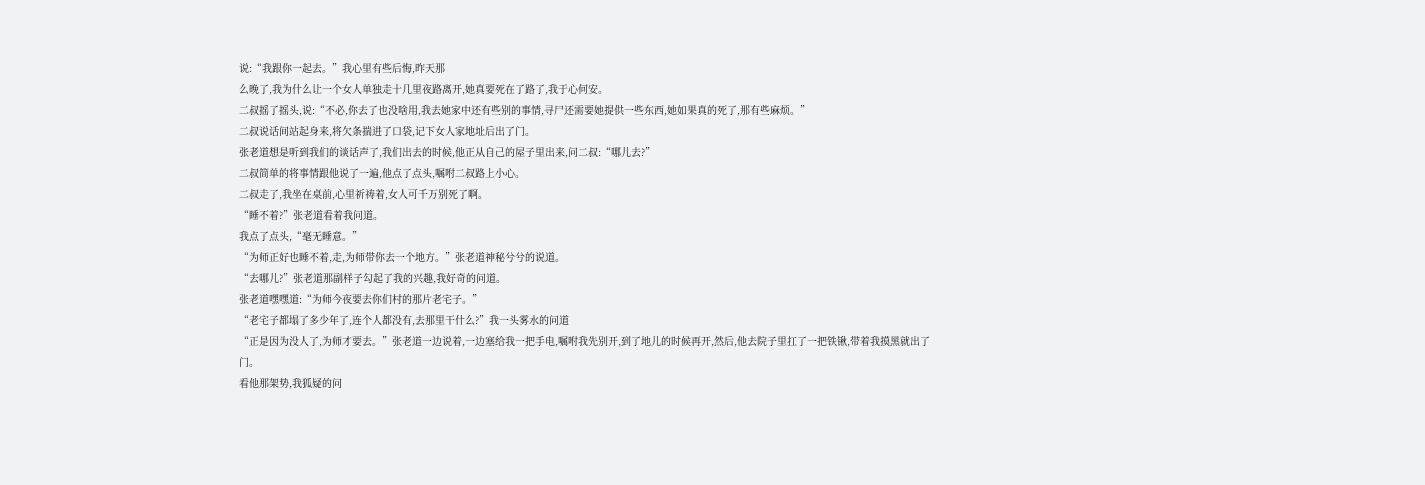说:“我跟你一起去。”我心里有些后悔,昨天那
么晚了,我为什么让一个女人单独走十几里夜路离开,她真要死在了路了,我于心何安。
二叔摇了摇头,说:“不必,你去了也没啥用,我去她家中还有些别的事情,寻尸还需要她提供一些东西,她如果真的死了,那有些麻烦。”
二叔说话间站起身来,将欠条揣进了口袋,记下女人家地址后出了门。
张老道想是听到我们的谈话声了,我们出去的时候,他正从自己的屋子里出来,问二叔:“哪儿去?”
二叔简单的将事情跟他说了一遍,他点了点头,嘱咐二叔路上小心。
二叔走了,我坐在桌前,心里祈祷着,女人可千万别死了啊。
“睡不着?”张老道看着我问道。
我点了点头,“毫无睡意。”
“为师正好也睡不着,走,为师带你去一个地方。”张老道神秘兮兮的说道。
“去哪儿?”张老道那副样子勾起了我的兴趣,我好奇的问道。
张老道嘿嘿道:“为师今夜要去你们村的那片老宅子。”
“老宅子都塌了多少年了,连个人都没有,去那里干什么?”我一头雾水的问道
“正是因为没人了,为师才要去。”张老道一边说着,一边塞给我一把手电,嘱咐我先别开,到了地儿的时候再开,然后,他去院子里扛了一把铁锹,带着我摸黑就出了门。
看他那架势,我狐疑的问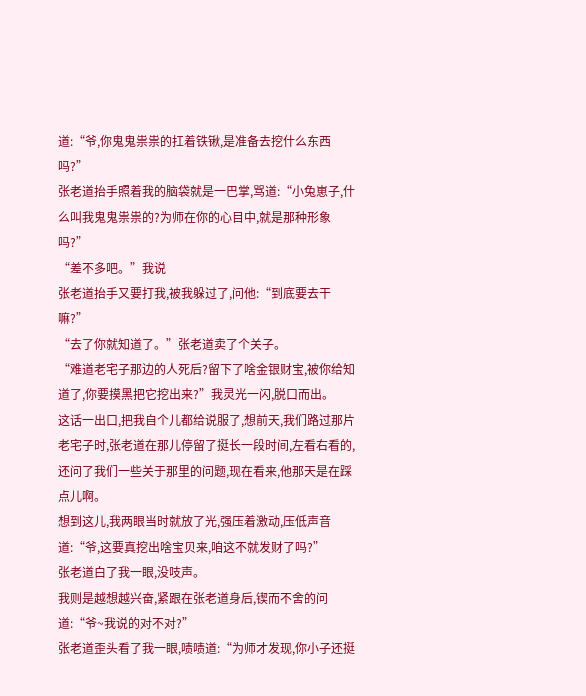道:“爷,你鬼鬼祟祟的扛着铁锹,是准备去挖什么东西吗?”
张老道抬手照着我的脑袋就是一巴掌,骂道:“小兔崽子,什么叫我鬼鬼祟祟的?为师在你的心目中,就是那种形象吗?”
“差不多吧。”我说
张老道抬手又要打我,被我躲过了,问他:“到底要去干嘛?”
“去了你就知道了。”张老道卖了个关子。
“难道老宅子那边的人死后?留下了啥金银财宝,被你给知道了,你要摸黑把它挖出来?”我灵光一闪,脱口而出。
这话一出口,把我自个儿都给说服了,想前天,我们路过那片老宅子时,张老道在那儿停留了挺长一段时间,左看右看的,还问了我们一些关于那里的问题,现在看来,他那天是在踩点儿啊。
想到这儿,我两眼当时就放了光,强压着激动,压低声音道:“爷,这要真挖出啥宝贝来,咱这不就发财了吗?”
张老道白了我一眼,没吱声。
我则是越想越兴奋,紧跟在张老道身后,锲而不舍的问道:“爷~我说的对不对?”
张老道歪头看了我一眼,啧啧道:“为师才发现,你小子还挺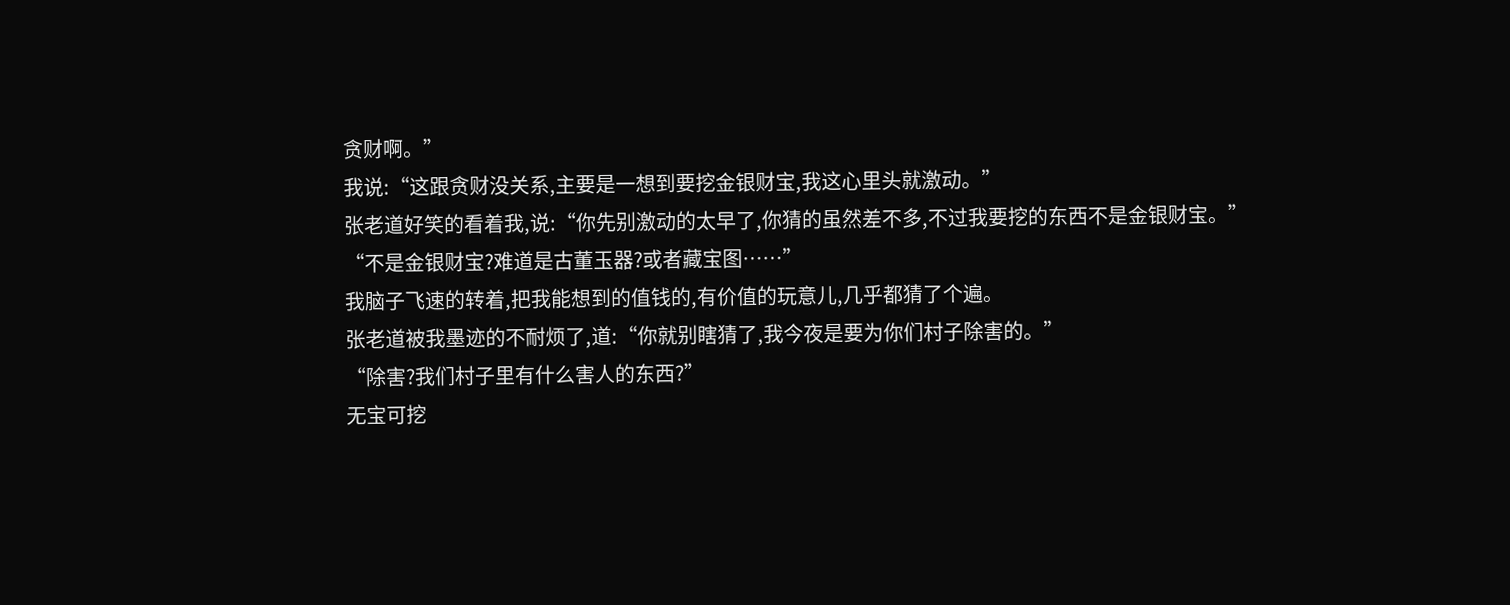贪财啊。”
我说:“这跟贪财没关系,主要是一想到要挖金银财宝,我这心里头就激动。”
张老道好笑的看着我,说:“你先别激动的太早了,你猜的虽然差不多,不过我要挖的东西不是金银财宝。”
“不是金银财宝?难道是古董玉器?或者藏宝图……”
我脑子飞速的转着,把我能想到的值钱的,有价值的玩意儿,几乎都猜了个遍。
张老道被我墨迹的不耐烦了,道:“你就别瞎猜了,我今夜是要为你们村子除害的。”
“除害?我们村子里有什么害人的东西?”
无宝可挖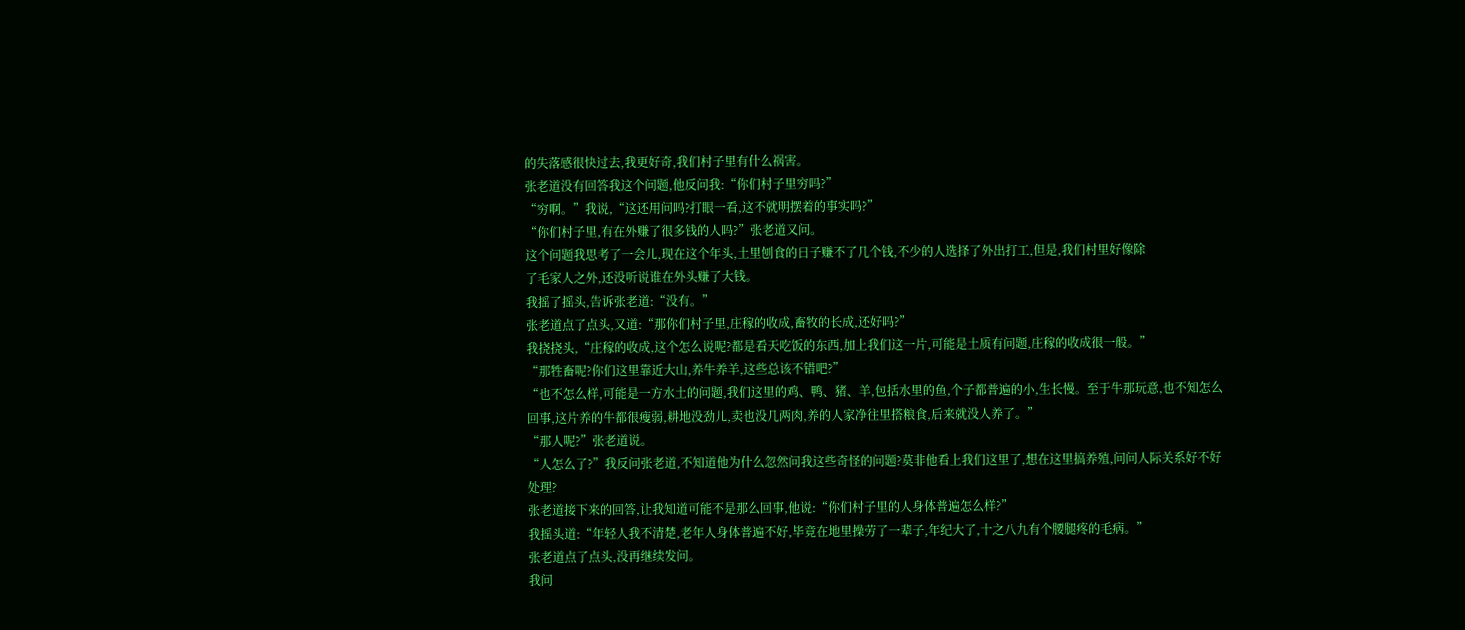的失落感很快过去,我更好奇,我们村子里有什么祸害。
张老道没有回答我这个问题,他反问我:“你们村子里穷吗?”
“穷啊。”我说,“这还用问吗?打眼一看,这不就明摆着的事实吗?”
“你们村子里,有在外赚了很多钱的人吗?”张老道又问。
这个问题我思考了一会儿,现在这个年头,土里刨食的日子赚不了几个钱,不少的人选择了外出打工,但是,我们村里好像除
了毛家人之外,还没听说谁在外头赚了大钱。
我摇了摇头,告诉张老道:“没有。”
张老道点了点头,又道:“那你们村子里,庄稼的收成,畜牧的长成,还好吗?”
我挠挠头,“庄稼的收成,这个怎么说呢?都是看天吃饭的东西,加上我们这一片,可能是土质有问题,庄稼的收成很一般。”
“那牲畜呢?你们这里靠近大山,养牛养羊,这些总该不错吧?”
“也不怎么样,可能是一方水土的问题,我们这里的鸡、鸭、猪、羊,包括水里的鱼,个子都普遍的小,生长慢。至于牛那玩意,也不知怎么回事,这片养的牛都很瘦弱,耕地没劲儿,卖也没几两肉,养的人家净往里搭粮食,后来就没人养了。”
“那人呢?”张老道说。
“人怎么了?”我反问张老道,不知道他为什么忽然问我这些奇怪的问题?莫非他看上我们这里了,想在这里搞养殖,问问人际关系好不好处理?
张老道接下来的回答,让我知道可能不是那么回事,他说:“你们村子里的人身体普遍怎么样?”
我摇头道:“年轻人我不清楚,老年人身体普遍不好,毕竟在地里操劳了一辈子,年纪大了,十之八九有个腰腿疼的毛病。”
张老道点了点头,没再继续发问。
我问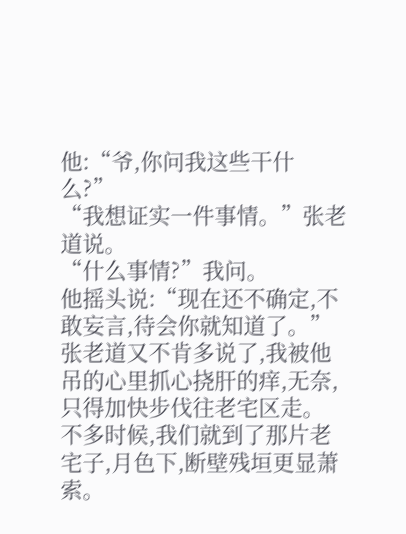他:“爷,你问我这些干什么?”
“我想证实一件事情。”张老道说。
“什么事情?”我问。
他摇头说:“现在还不确定,不敢妄言,待会你就知道了。”
张老道又不肯多说了,我被他吊的心里抓心挠肝的痒,无奈,只得加快步伐往老宅区走。
不多时候,我们就到了那片老宅子,月色下,断壁残垣更显萧索。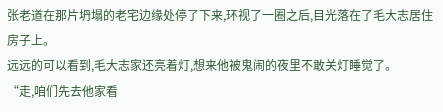张老道在那片坍塌的老宅边缘处停了下来,环视了一圈之后,目光落在了毛大志居住房子上。
远远的可以看到,毛大志家还亮着灯,想来他被鬼闹的夜里不敢关灯睡觉了。
“走,咱们先去他家看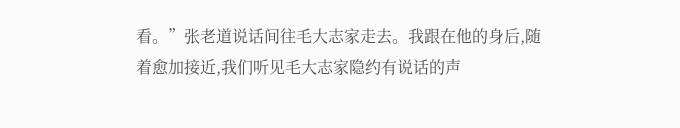看。”张老道说话间往毛大志家走去。我跟在他的身后,随着愈加接近,我们听见毛大志家隐约有说话的声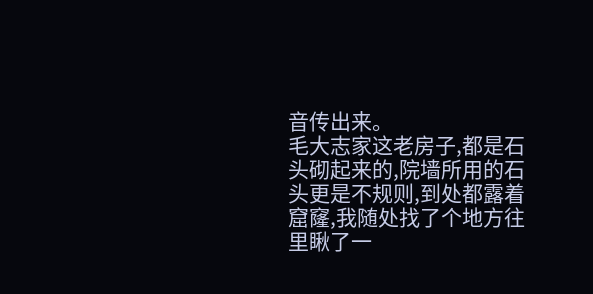音传出来。
毛大志家这老房子,都是石头砌起来的,院墙所用的石头更是不规则,到处都露着窟窿,我随处找了个地方往里瞅了一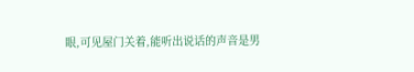眼,可见屋门关着,能听出说话的声音是男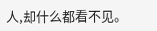人,却什么都看不见。